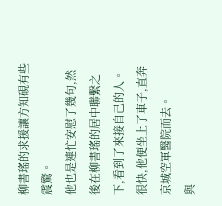柳書瑤的求援讓方知硯有些震驚。
他也是連忙安慰了幾句,然後在柳書瑤的居中聯繫之下,看到了來接自己的人。
很快,他便坐上了車子,直奔京城空軍醫院而去。
與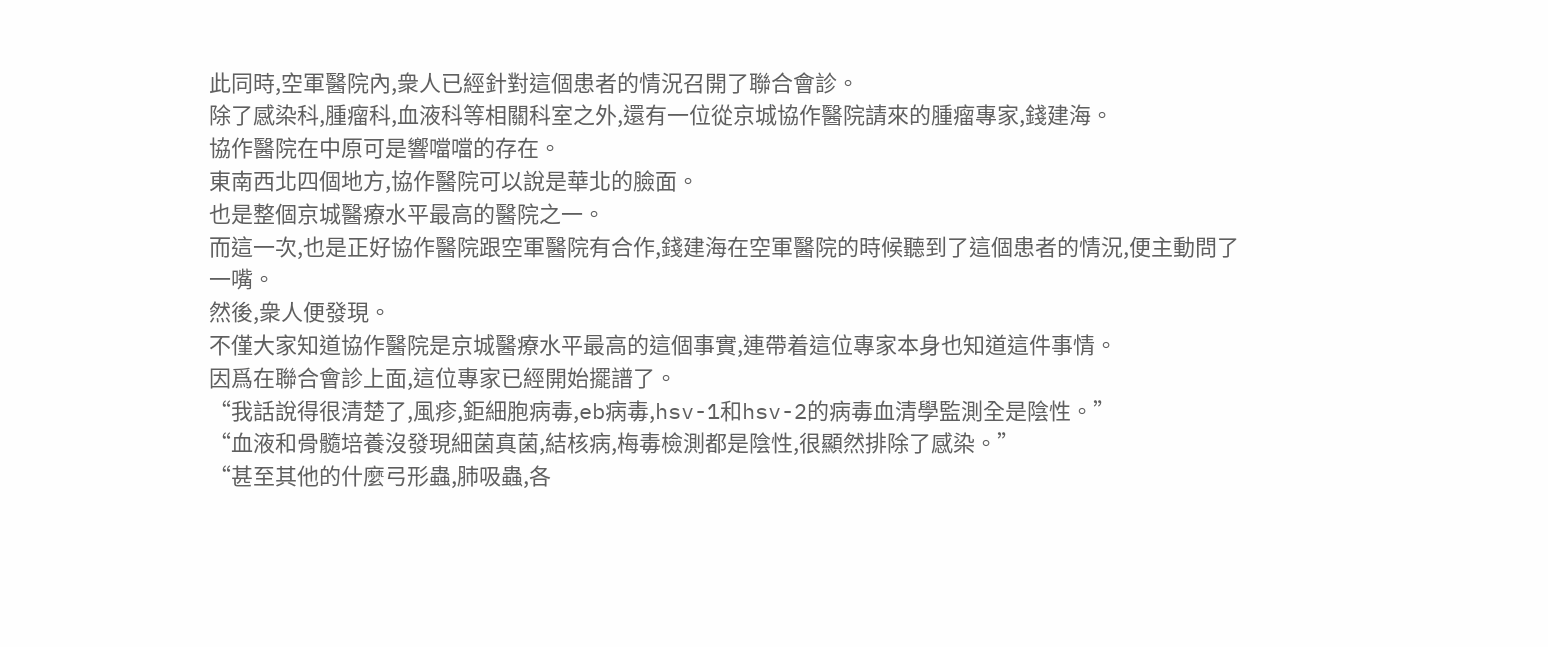此同時,空軍醫院內,衆人已經針對這個患者的情況召開了聯合會診。
除了感染科,腫瘤科,血液科等相關科室之外,還有一位從京城協作醫院請來的腫瘤專家,錢建海。
協作醫院在中原可是響噹噹的存在。
東南西北四個地方,協作醫院可以說是華北的臉面。
也是整個京城醫療水平最高的醫院之一。
而這一次,也是正好協作醫院跟空軍醫院有合作,錢建海在空軍醫院的時候聽到了這個患者的情況,便主動問了一嘴。
然後,衆人便發現。
不僅大家知道協作醫院是京城醫療水平最高的這個事實,連帶着這位專家本身也知道這件事情。
因爲在聯合會診上面,這位專家已經開始擺譜了。
“我話說得很清楚了,風疹,鉅細胞病毒,eb病毒,hsv-1和hsv-2的病毒血清學監測全是陰性。”
“血液和骨髓培養沒發現細菌真菌,結核病,梅毒檢測都是陰性,很顯然排除了感染。”
“甚至其他的什麼弓形蟲,肺吸蟲,各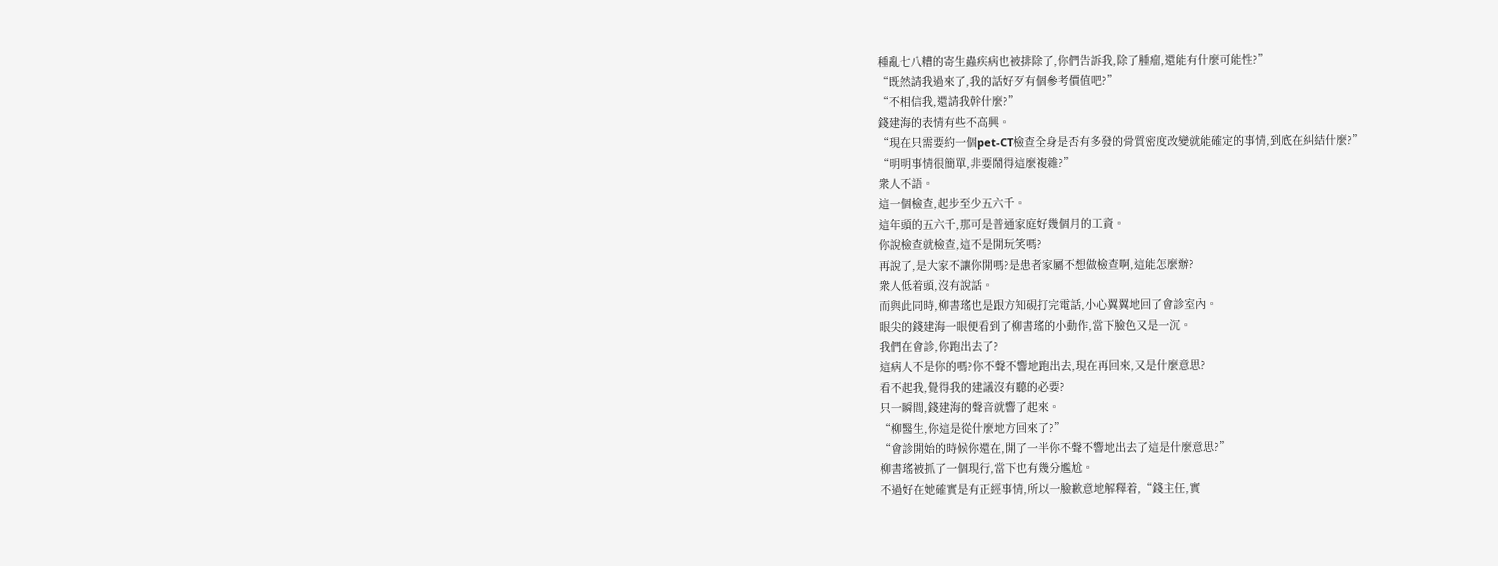種亂七八糟的寄生蟲疾病也被排除了,你們告訴我,除了腫瘤,還能有什麼可能性?”
“既然請我過來了,我的話好歹有個參考價值吧?”
“不相信我,還請我幹什麼?”
錢建海的表情有些不高興。
“現在只需要約一個pet-CT檢查全身是否有多發的骨質密度改變就能確定的事情,到底在糾結什麼?”
“明明事情很簡單,非要鬧得這麼複雜?”
衆人不語。
這一個檢查,起步至少五六千。
這年頭的五六千,那可是普通家庭好幾個月的工資。
你說檢查就檢查,這不是開玩笑嗎?
再說了,是大家不讓你開嗎?是患者家屬不想做檢查啊,這能怎麼辦?
衆人低着頭,沒有說話。
而與此同時,柳書瑤也是跟方知硯打完電話,小心翼翼地回了會診室內。
眼尖的錢建海一眼便看到了柳書瑤的小動作,當下臉色又是一沉。
我們在會診,你跑出去了?
這病人不是你的嗎?你不聲不響地跑出去,現在再回來,又是什麼意思?
看不起我,覺得我的建議沒有聽的必要?
只一瞬間,錢建海的聲音就響了起來。
“柳醫生,你這是從什麼地方回來了?”
“會診開始的時候你還在,開了一半你不聲不響地出去了這是什麼意思?”
柳書瑤被抓了一個現行,當下也有幾分尷尬。
不過好在她確實是有正經事情,所以一臉歉意地解釋着,“錢主任,實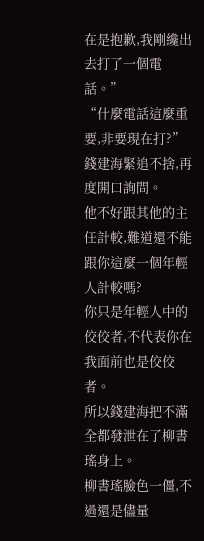在是抱歉,我剛纔出去打了一個電話。”
“什麼電話這麼重要,非要現在打?”
錢建海緊追不捨,再度開口詢問。
他不好跟其他的主任計較,難道還不能跟你這麼一個年輕人計較嗎?
你只是年輕人中的佼佼者,不代表你在我面前也是佼佼者。
所以錢建海把不滿全都發泄在了柳書瑤身上。
柳書瑤臉色一僵,不過還是儘量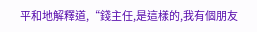平和地解釋道,“錢主任,是這樣的,我有個朋友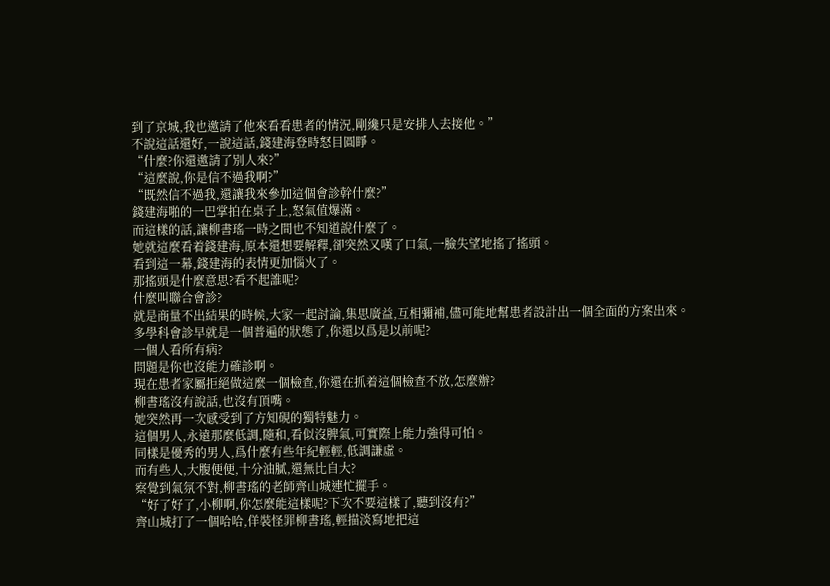到了京城,我也邀請了他來看看患者的情況,剛纔只是安排人去接他。”
不說這話還好,一說這話,錢建海登時怒目圓睜。
“什麼?你還邀請了別人來?”
“這麼說,你是信不過我啊?”
“既然信不過我,還讓我來參加這個會診幹什麼?”
錢建海啪的一巴掌拍在桌子上,怒氣值爆滿。
而這樣的話,讓柳書瑤一時之間也不知道說什麼了。
她就這麼看着錢建海,原本還想要解釋,卻突然又嘆了口氣,一臉失望地搖了搖頭。
看到這一幕,錢建海的表情更加惱火了。
那搖頭是什麼意思?看不起誰呢?
什麼叫聯合會診?
就是商量不出結果的時候,大家一起討論,集思廣益,互相彌補,儘可能地幫患者設計出一個全面的方案出來。
多學科會診早就是一個普遍的狀態了,你還以爲是以前呢?
一個人看所有病?
問題是你也沒能力確診啊。
現在患者家屬拒絕做這麼一個檢查,你還在抓着這個檢查不放,怎麼辦?
柳書瑤沒有說話,也沒有頂嘴。
她突然再一次感受到了方知硯的獨特魅力。
這個男人,永遠那麼低調,隨和,看似沒脾氣,可實際上能力強得可怕。
同樣是優秀的男人,爲什麼有些年紀輕輕,低調謙虛。
而有些人,大腹便便,十分油膩,還無比自大?
察覺到氣氛不對,柳書瑤的老師齊山城連忙擺手。
“好了好了,小柳啊,你怎麼能這樣呢?下次不要這樣了,聽到沒有?”
齊山城打了一個哈哈,佯裝怪罪柳書瑤,輕描淡寫地把這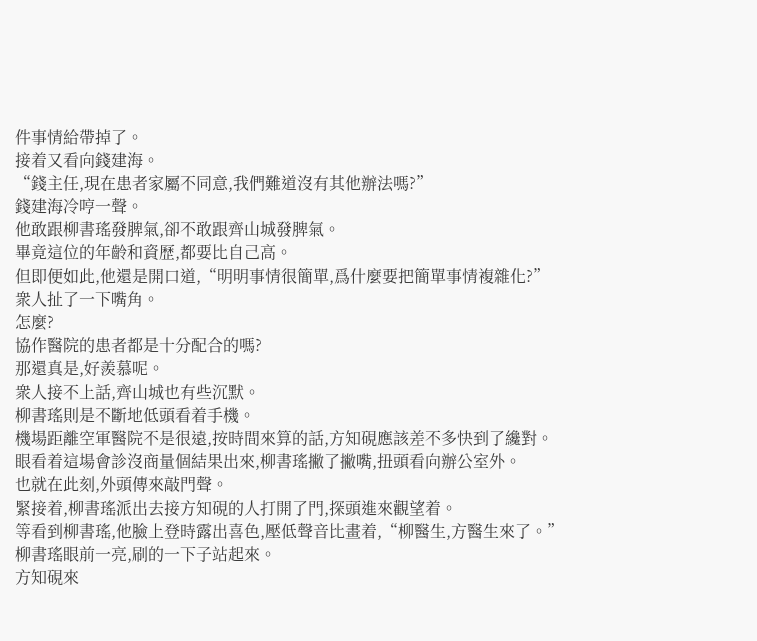件事情給帶掉了。
接着又看向錢建海。
“錢主任,現在患者家屬不同意,我們難道沒有其他辦法嗎?”
錢建海冷哼一聲。
他敢跟柳書瑤發脾氣,卻不敢跟齊山城發脾氣。
畢竟這位的年齡和資歷,都要比自己高。
但即便如此,他還是開口道,“明明事情很簡單,爲什麼要把簡單事情複雜化?”
衆人扯了一下嘴角。
怎麼?
協作醫院的患者都是十分配合的嗎?
那還真是,好羨慕呢。
衆人接不上話,齊山城也有些沉默。
柳書瑤則是不斷地低頭看着手機。
機場距離空軍醫院不是很遠,按時間來算的話,方知硯應該差不多快到了纔對。
眼看着這場會診沒商量個結果出來,柳書瑤撇了撇嘴,扭頭看向辦公室外。
也就在此刻,外頭傳來敲門聲。
緊接着,柳書瑤派出去接方知硯的人打開了門,探頭進來觀望着。
等看到柳書瑤,他臉上登時露出喜色,壓低聲音比畫着,“柳醫生,方醫生來了。”
柳書瑤眼前一亮,刷的一下子站起來。
方知硯來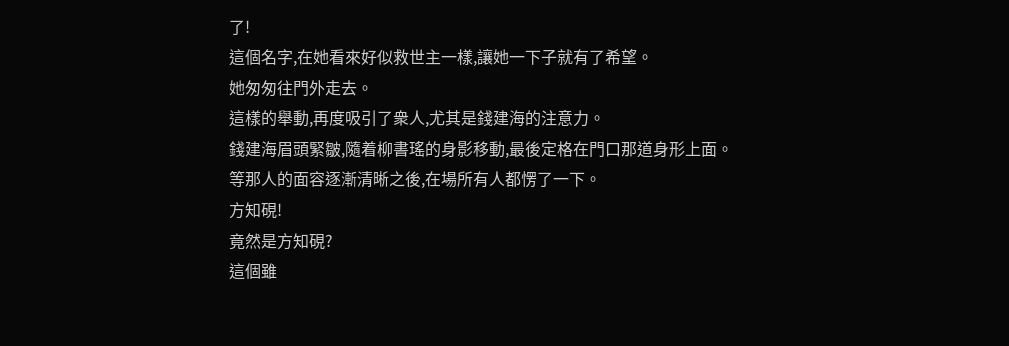了!
這個名字,在她看來好似救世主一樣,讓她一下子就有了希望。
她匆匆往門外走去。
這樣的舉動,再度吸引了衆人,尤其是錢建海的注意力。
錢建海眉頭緊皺,隨着柳書瑤的身影移動,最後定格在門口那道身形上面。
等那人的面容逐漸清晰之後,在場所有人都愣了一下。
方知硯!
竟然是方知硯?
這個雖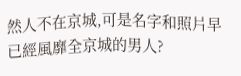然人不在京城,可是名字和照片早已經風靡全京城的男人?